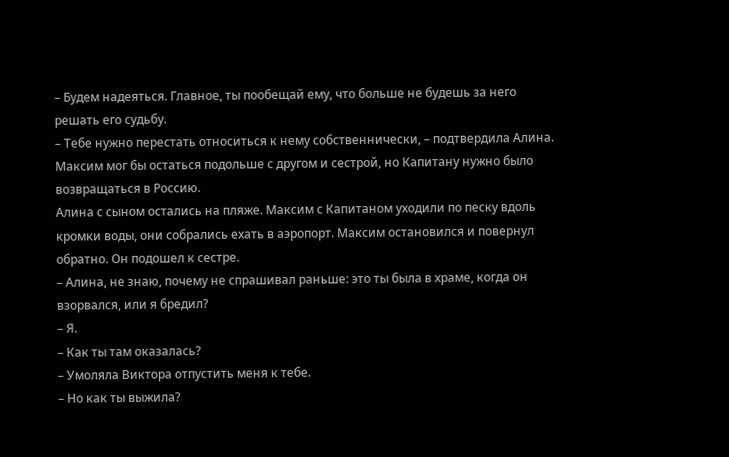– Будем надеяться. Главное, ты пообещай ему, что больше не будешь за него решать его судьбу.
– Тебе нужно перестать относиться к нему собственнически, – подтвердила Алина.
Максим мог бы остаться подольше с другом и сестрой, но Капитану нужно было возвращаться в Россию.
Алина с сыном остались на пляже. Максим с Капитаном уходили по песку вдоль кромки воды, они собрались ехать в аэропорт. Максим остановился и повернул обратно. Он подошел к сестре.
– Алина, не знаю, почему не спрашивал раньше: это ты была в храме, когда он взорвался, или я бредил?
– Я.
– Как ты там оказалась?
– Умоляла Виктора отпустить меня к тебе.
– Но как ты выжила?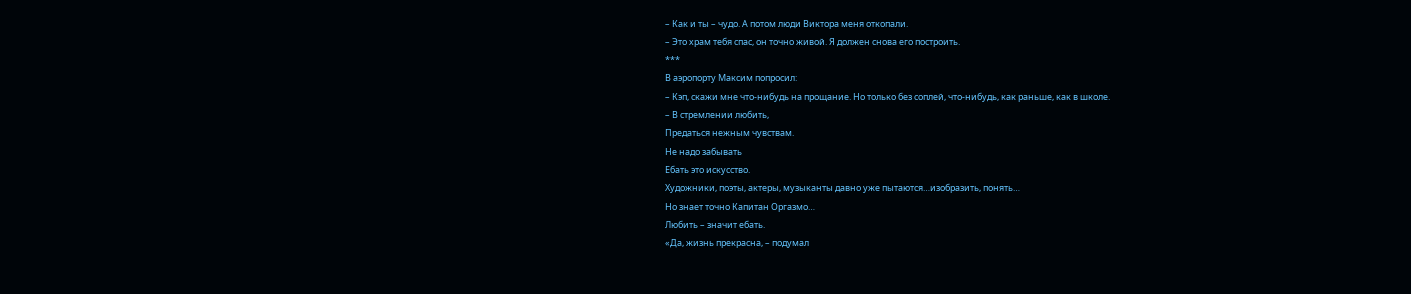– Как и ты – чудо. А потом люди Виктора меня откопали.
– Это храм тебя спас, он точно живой. Я должен снова его построить.
***
В аэропорту Максим попросил:
– Кэп, скажи мне что-нибудь на прощание. Но только без соплей, что-нибудь, как раньше, как в школе.
– В стремлении любить,
Предаться нежным чувствам.
Не надо забывать
Ебать это искусство.
Художники, поэты, актеры, музыканты давно уже пытаются…изобразить, понять…
Но знает точно Капитан Оргазмо…
Любить – значит ебать.
«Да, жизнь прекрасна, – подумал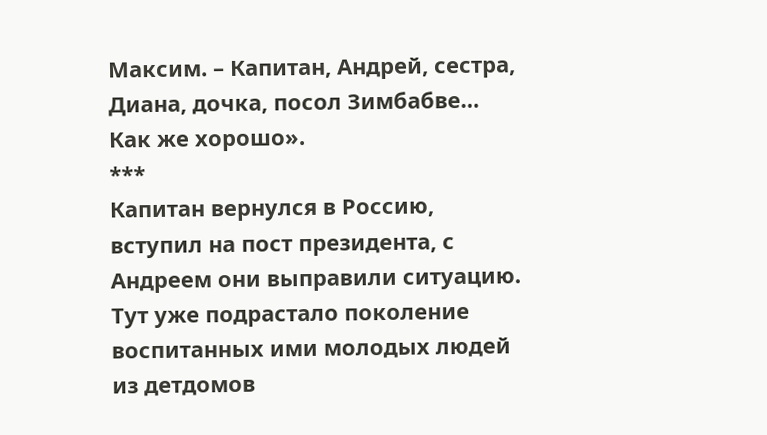Максим. – Капитан, Андрей, сестра, Диана, дочка, посол Зимбабве… Как же хорошо».
***
Капитан вернулся в Россию, вступил на пост президента, с Андреем они выправили ситуацию. Тут уже подрастало поколение воспитанных ими молодых людей из детдомов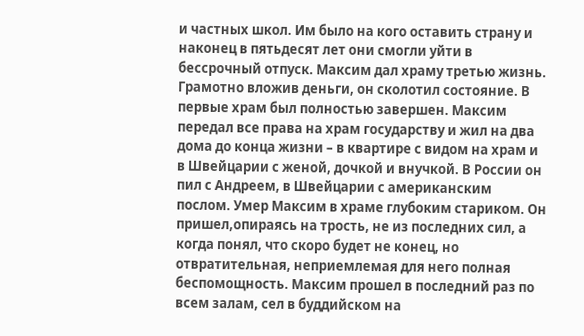и частных школ. Им было на кого оставить страну и наконец в пятьдесят лет они смогли уйти в бессрочный отпуск. Максим дал храму третью жизнь. Грамотно вложив деньги, он сколотил состояние. В первые храм был полностью завершен. Максим передал все права на храм государству и жил на два дома до конца жизни – в квартире с видом на храм и в Швейцарии с женой, дочкой и внучкой. В России он пил с Андреем, в Швейцарии с американским послом. Умер Максим в храме глубоким стариком. Он пришел,опираясь на трость, не из последних сил, а когда понял, что скоро будет не конец, но отвратительная, неприемлемая для него полная беспомощность. Максим прошел в последний раз по всем залам, сел в буддийском на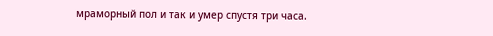мраморный пол и так и умер спустя три часа.